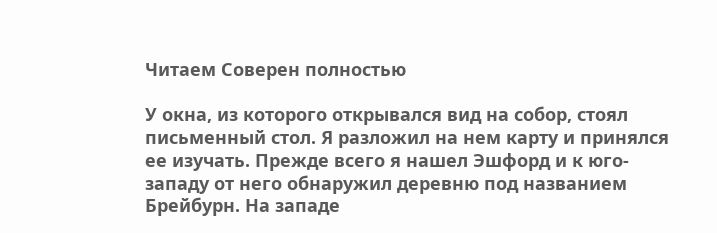Читаем Соверен полностью

У окна, из которого открывался вид на собор, стоял письменный стол. Я разложил на нем карту и принялся ее изучать. Прежде всего я нашел Эшфорд и к юго-западу от него обнаружил деревню под названием Брейбурн. На западе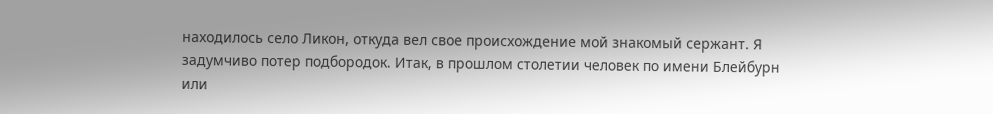находилось село Ликон, откуда вел свое происхождение мой знакомый сержант. Я задумчиво потер подбородок. Итак, в прошлом столетии человек по имени Блейбурн или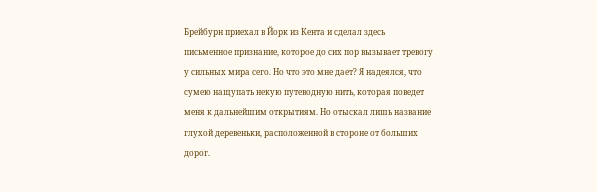Брейбурн приехал в Йорк из Кента и сделал здесь письменное признание, которое до сих пор вызывает тревогу у сильных мира сего. Но что это мне дает? Я надеялся, что сумею нащупать некую путеводную нить, которая поведет меня к дальнейшим открытиям. Но отыскал лишь название глухой деревеньки, расположенной в стороне от больших дорог.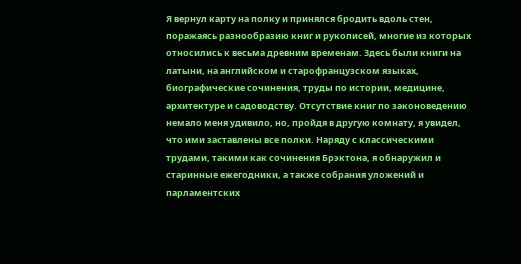Я вернул карту на полку и принялся бродить вдоль стен, поражаясь разнообразию книг и рукописей, многие из которых относились к весьма древним временам. Здесь были книги на латыни, на английском и старофранцузском языках, биографические сочинения, труды по истории, медицине, архитектуре и садоводству. Отсутствие книг по законоведению немало меня удивило, но, пройдя в другую комнату, я увидел, что ими заставлены все полки. Наряду с классическими трудами, такими как сочинения Брэктона, я обнаружил и старинные ежегодники, а также собрания уложений и парламентских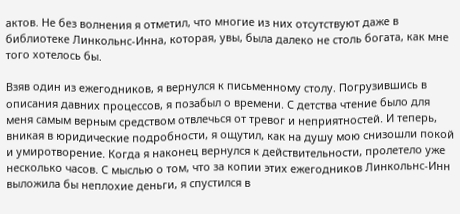актов. Не без волнения я отметил, что многие из них отсутствуют даже в библиотеке Линкольнс-Инна, которая, увы, была далеко не столь богата, как мне того хотелось бы.

Взяв один из ежегодников, я вернулся к письменному столу. Погрузившись в описания давних процессов, я позабыл о времени. С детства чтение было для меня самым верным средством отвлечься от тревог и неприятностей. И теперь, вникая в юридические подробности, я ощутил, как на душу мою снизошли покой и умиротворение. Когда я наконец вернулся к действительности, пролетело уже несколько часов. С мыслью о том, что за копии этих ежегодников Линкольнс-Инн выложила бы неплохие деньги, я спустился в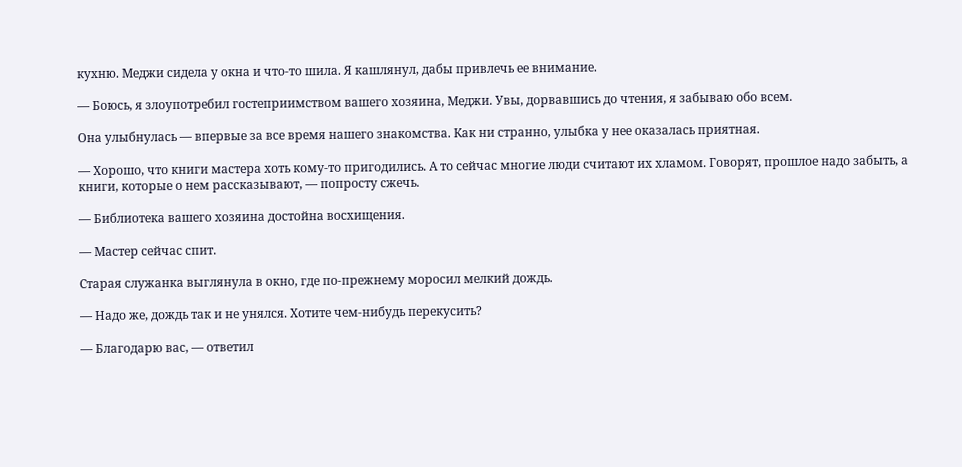кухню. Меджи сидела у окна и что-то шила. Я кашлянул, дабы привлечь ее внимание.

— Боюсь, я злоупотребил гостеприимством вашего хозяина, Меджи. Увы, дорвавшись до чтения, я забываю обо всем.

Она улыбнулась — впервые за все время нашего знакомства. Как ни странно, улыбка у нее оказалась приятная.

— Хорошо, что книги мастера хоть кому-то пригодились. А то сейчас многие люди считают их хламом. Говорят, прошлое надо забыть, а книги, которые о нем рассказывают, — попросту сжечь.

— Библиотека вашего хозяина достойна восхищения.

— Мастер сейчас спит.

Старая служанка выглянула в окно, где по-прежнему моросил мелкий дождь.

— Надо же, дождь так и не унялся. Хотите чем-нибудь перекусить?

— Благодарю вас, — ответил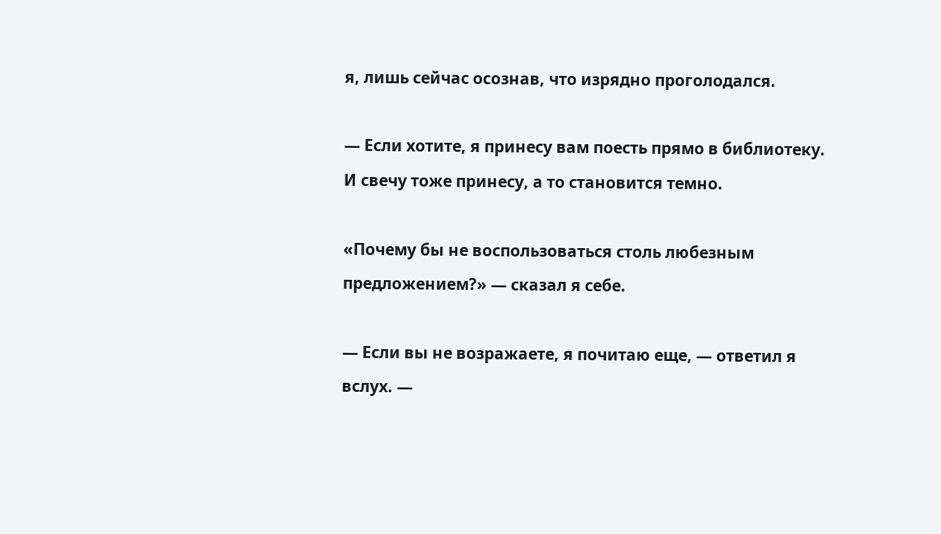я, лишь сейчас осознав, что изрядно проголодался.

— Если хотите, я принесу вам поесть прямо в библиотеку. И свечу тоже принесу, а то становится темно.

«Почему бы не воспользоваться столь любезным предложением?» — сказал я себе.

— Если вы не возражаете, я почитаю еще, — ответил я вслух. —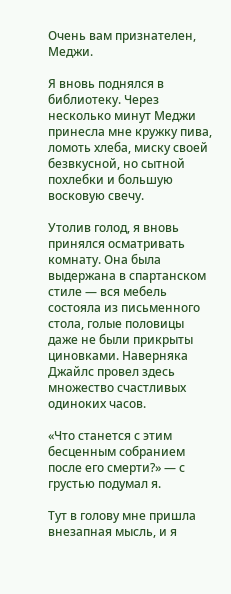Очень вам признателен, Меджи.

Я вновь поднялся в библиотеку. Через несколько минут Меджи принесла мне кружку пива, ломоть хлеба, миску своей безвкусной, но сытной похлебки и большую восковую свечу.

Утолив голод, я вновь принялся осматривать комнату. Она была выдержана в спартанском стиле — вся мебель состояла из письменного стола, голые половицы даже не были прикрыты циновками. Наверняка Джайлс провел здесь множество счастливых одиноких часов.

«Что станется с этим бесценным собранием после его смерти?» — с грустью подумал я.

Тут в голову мне пришла внезапная мысль, и я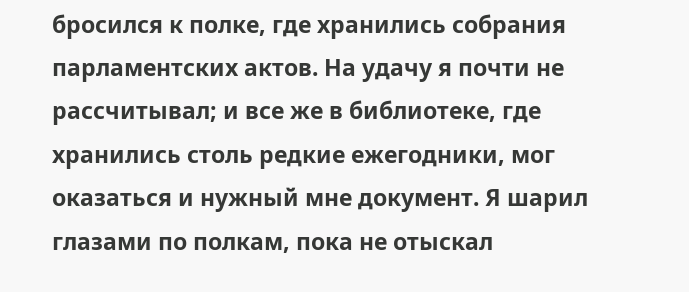бросился к полке, где хранились собрания парламентских актов. На удачу я почти не рассчитывал; и все же в библиотеке, где хранились столь редкие ежегодники, мог оказаться и нужный мне документ. Я шарил глазами по полкам, пока не отыскал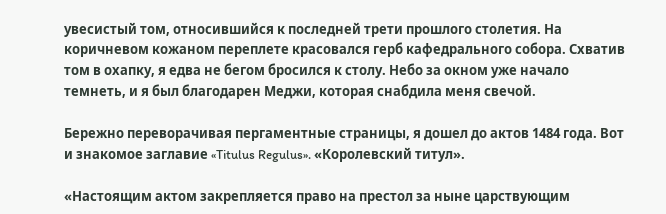увесистый том, относившийся к последней трети прошлого столетия. На коричневом кожаном переплете красовался герб кафедрального собора. Схватив том в охапку, я едва не бегом бросился к столу. Небо за окном уже начало темнеть, и я был благодарен Меджи, которая снабдила меня свечой.

Бережно переворачивая пергаментные страницы, я дошел до актов 1484 года. Вот и знакомое заглавие «Titulus Regulus». «Королевский титул».

«Настоящим актом закрепляется право на престол за ныне царствующим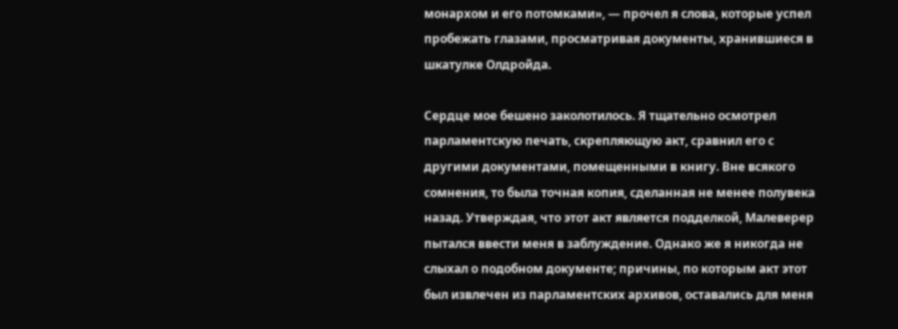монархом и его потомками», — прочел я слова, которые успел пробежать глазами, просматривая документы, хранившиеся в шкатулке Олдройда.

Сердце мое бешено заколотилось. Я тщательно осмотрел парламентскую печать, скрепляющую акт, сравнил его с другими документами, помещенными в книгу. Вне всякого сомнения, то была точная копия, сделанная не менее полувека назад. Утверждая, что этот акт является подделкой, Малеверер пытался ввести меня в заблуждение. Однако же я никогда не слыхал о подобном документе; причины, по которым акт этот был извлечен из парламентских архивов, оставались для меня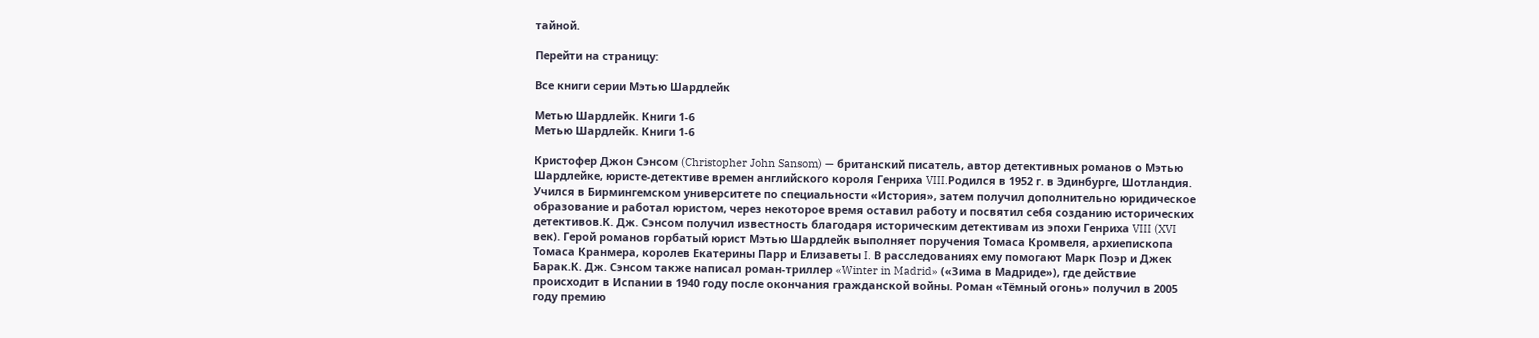тайной.

Перейти на страницу:

Все книги серии Мэтью Шардлейк

Метью Шардлейк. Книги 1-6
Метью Шардлейк. Книги 1-6

Кристофер Джон Сэнсом (Christopher John Sansom) — британский писатель, автор детективных романов о Мэтью Шардлейке, юристе-детективе времен английского короля Генриха VIII.Родился в 1952 г. в Эдинбурге, Шотландия. Учился в Бирмингемском университете по специальности «История», затем получил дополнительно юридическое образование и работал юристом, через некоторое время оставил работу и посвятил себя созданию исторических детективов.К. Дж. Сэнсом получил известность благодаря историческим детективам из эпохи Генриха VIII (XVI век). Герой романов горбатый юрист Мэтью Шардлейк выполняет поручения Томаса Кромвеля, архиепископа Томаса Кранмера, королев Екатерины Парр и Елизаветы I. В расследованиях ему помогают Марк Поэр и Джек Барак.К. Дж. Сэнсом также написал роман-триллер «Winter in Madrid» («Зима в Мадриде»), где действие происходит в Испании в 1940 году после окончания гражданской войны. Роман «Тёмный огонь» получил в 2005 году премию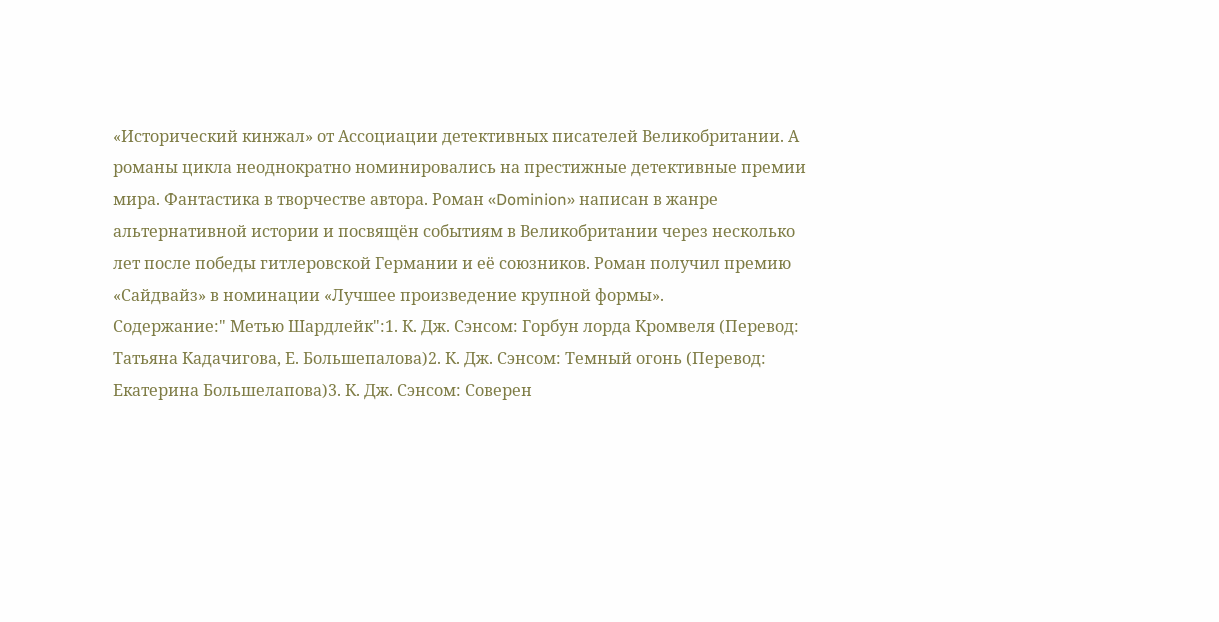«Исторический кинжал» от Ассоциации детективных писателей Великобритании. А романы цикла неоднократно номинировались на престижные детективные премии мира. Фантастика в творчестве автора. Роман «Dominion» написан в жанре альтернативной истории и посвящён событиям в Великобритании через несколько лет после победы гитлеровской Германии и её союзников. Роман получил премию «Сайдвайз» в номинации «Лучшее произведение крупной формы».                                                                                     Содержание:" Метью Шардлейк":1. К. Дж. Сэнсом: Горбун лорда Кромвеля (Перевод: Татьяна Кадачигова, Е. Большепалова)2. К. Дж. Сэнсом: Темный огонь (Перевод: Екатерина Большелапова)3. К. Дж. Сэнсом: Соверен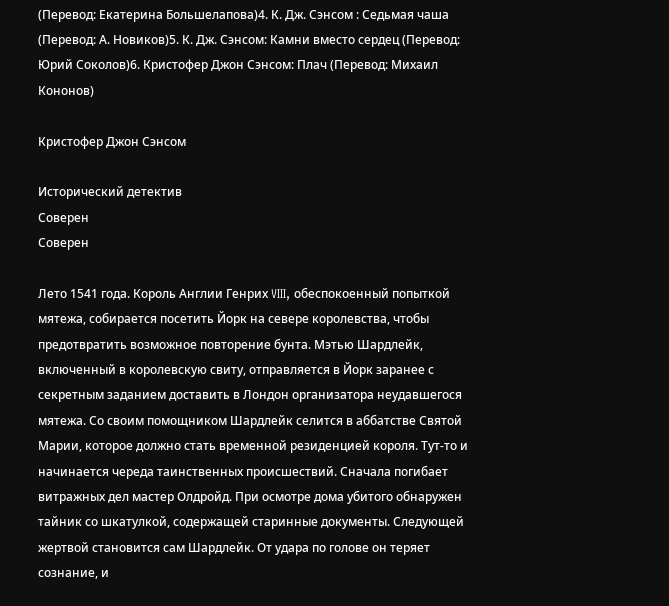(Перевод: Екатерина Большелапова)4. К. Дж. Сэнсом : Седьмая чаша (Перевод: А. Новиков)5. К. Дж. Сэнсом: Камни вместо сердец (Перевод: Юрий Соколов)6. Кристофер Джон Сэнсом: Плач (Перевод: Михаил Кононов)

Кристофер Джон Сэнсом

Исторический детектив
Соверен
Соверен

Лето 1541 года. Король Англии Генрих VIII, обеспокоенный попыткой мятежа, собирается посетить Йорк на севере королевства, чтобы предотвратить возможное повторение бунта. Мэтью Шардлейк, включенный в королевскую свиту, отправляется в Йорк заранее с секретным заданием доставить в Лондон организатора неудавшегося мятежа. Со своим помощником Шардлейк селится в аббатстве Святой Марии, которое должно стать временной резиденцией короля. Тут-то и начинается череда таинственных происшествий. Сначала погибает витражных дел мастер Олдройд. При осмотре дома убитого обнаружен тайник со шкатулкой, содержащей старинные документы. Следующей жертвой становится сам Шардлейк. От удара по голове он теряет сознание, и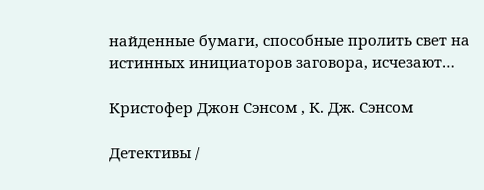найденные бумаги, способные пролить свет на истинных инициаторов заговора, исчезают…

Кристофер Джон Сэнсом , К. Дж. Сэнсом

Детективы /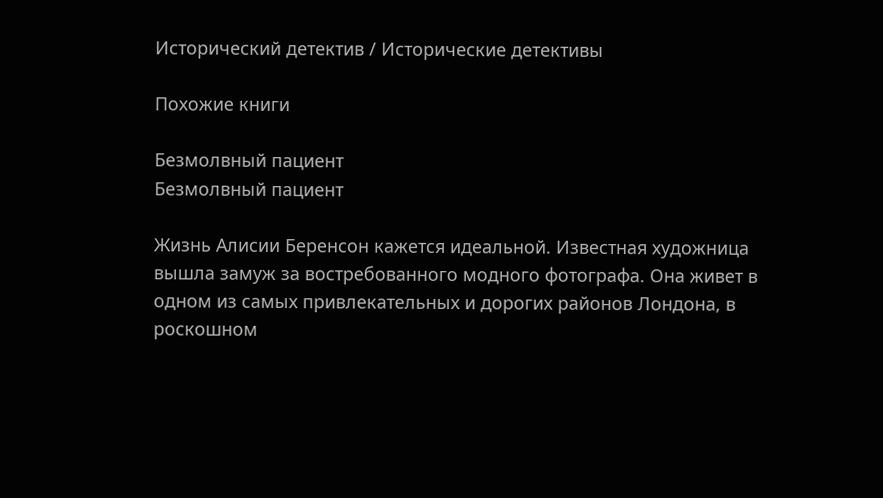Исторический детектив / Исторические детективы

Похожие книги

Безмолвный пациент
Безмолвный пациент

Жизнь Алисии Беренсон кажется идеальной. Известная художница вышла замуж за востребованного модного фотографа. Она живет в одном из самых привлекательных и дорогих районов Лондона, в роскошном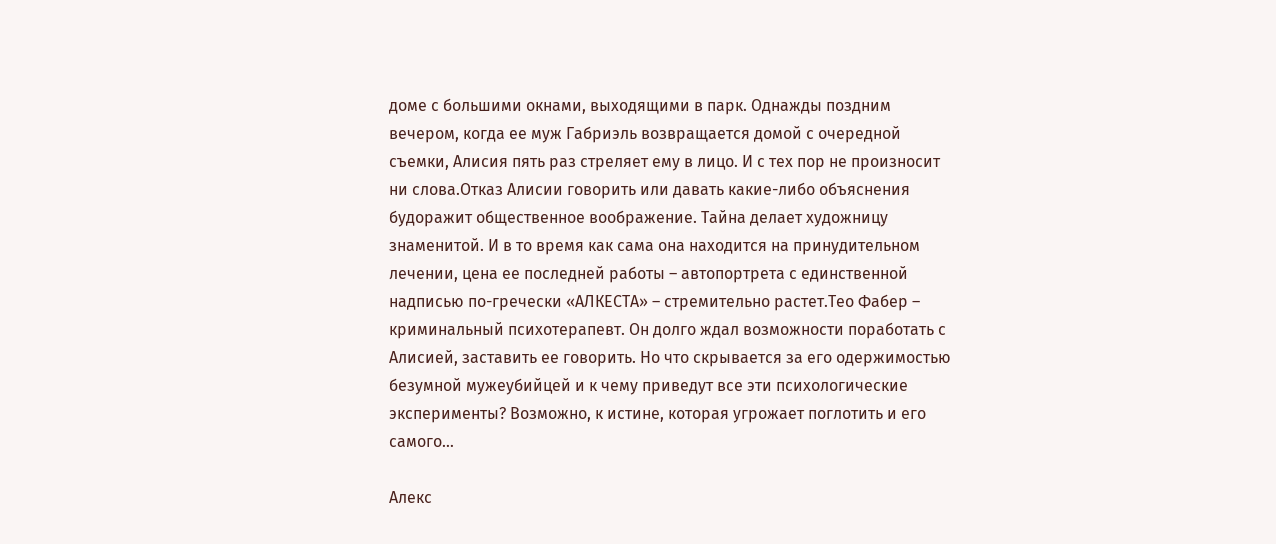доме с большими окнами, выходящими в парк. Однажды поздним вечером, когда ее муж Габриэль возвращается домой с очередной съемки, Алисия пять раз стреляет ему в лицо. И с тех пор не произносит ни слова.Отказ Алисии говорить или давать какие-либо объяснения будоражит общественное воображение. Тайна делает художницу знаменитой. И в то время как сама она находится на принудительном лечении, цена ее последней работы – автопортрета с единственной надписью по-гречески «АЛКЕСТА» – стремительно растет.Тео Фабер – криминальный психотерапевт. Он долго ждал возможности поработать с Алисией, заставить ее говорить. Но что скрывается за его одержимостью безумной мужеубийцей и к чему приведут все эти психологические эксперименты? Возможно, к истине, которая угрожает поглотить и его самого…

Алекс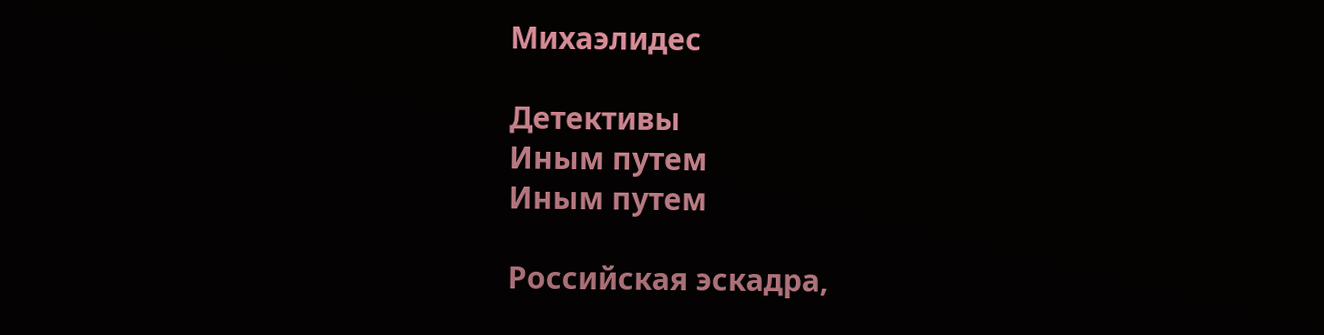Михаэлидес

Детективы
Иным путем
Иным путем

Российская эскадра,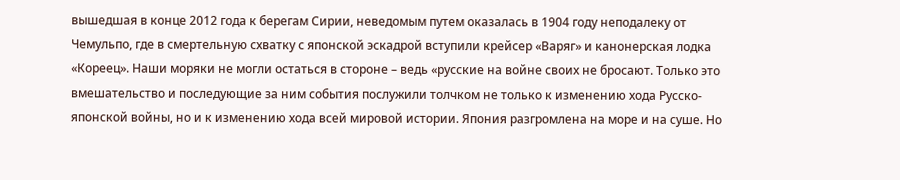вышедшая в конце 2012 года к берегам Сирии, неведомым путем оказалась в 1904 году неподалеку от Чемульпо, где в смертельную схватку с японской эскадрой вступили крейсер «Варяг» и канонерская лодка «Кореец». Наши моряки не могли остаться в стороне – ведь «русские на войне своих не бросают. Только это вмешательство и последующие за ним события послужили толчком не только к изменению хода Русско-японской войны, но и к изменению хода всей мировой истории. Япония разгромлена на море и на суше. Но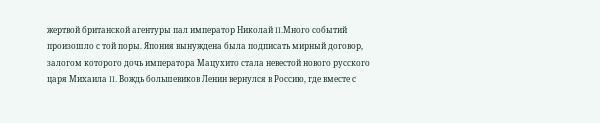жертвой британской агентуры пал император Николай II.Много событий произошло с той поры. Япония вынуждена была подписать мирный договор, залогом которого дочь императора Мацухито стала невестой нового русского царя Михаила II. Вождь большевиков Ленин вернулся в Россию, где вместе с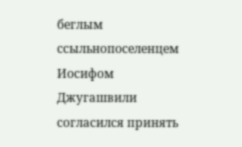беглым ссыльнопоселенцем Иосифом Джугашвили согласился принять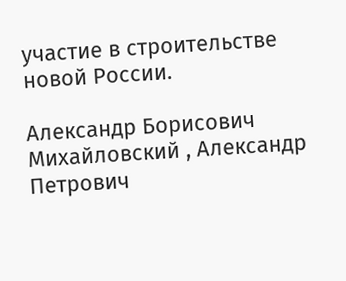участие в строительстве новой России.

Александр Борисович Михайловский , Александр Петрович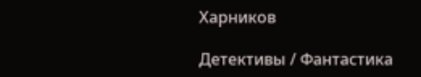Харников

Детективы / Фантастика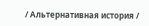/ Альтернативная история /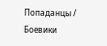Попаданцы / Боевики